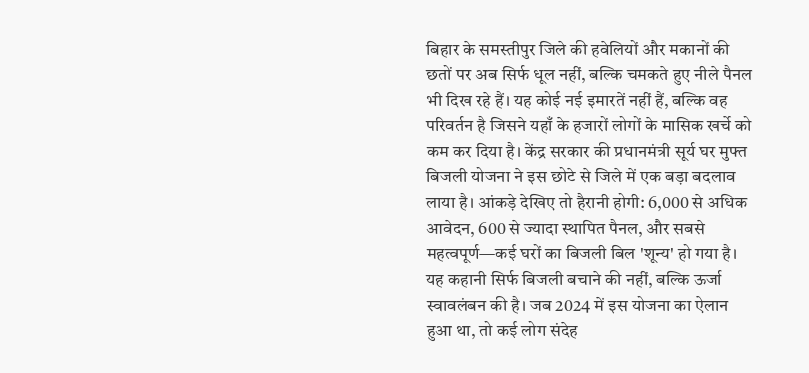बिहार के समस्तीपुर जिले की हवेलियों और मकानों की छतों पर अब सिर्फ धूल नहीं, बल्कि चमकते हुए नीले पैनल भी दिख रहे हैं। यह कोई नई इमारतें नहीं हैं, बल्कि वह परिवर्तन है जिसने यहाँ के हजारों लोगों के मासिक खर्चे को कम कर दिया है। केंद्र सरकार की प्रधानमंत्री सूर्य घर मुफ्त बिजली योजना ने इस छोटे से जिले में एक बड़ा बदलाव लाया है। आंकड़े देखिए तो हैरानी होगी: 6,000 से अधिक आवेदन, 600 से ज्यादा स्थापित पैनल, और सबसे महत्वपूर्ण—कई घरों का बिजली बिल 'शून्य' हो गया है।
यह कहानी सिर्फ बिजली बचाने की नहीं, बल्कि ऊर्जा स्वावलंबन की है। जब 2024 में इस योजना का ऐलान हुआ था, तो कई लोग संदेह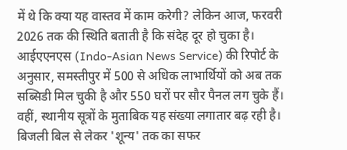में थे कि क्या यह वास्तव में काम करेगी? लेकिन आज, फरवरी 2026 तक की स्थिति बताती है कि संदेह दूर हो चुका है। आईएएनएस (Indo-Asian News Service) की रिपोर्ट के अनुसार, समस्तीपुर में 500 से अधिक लाभार्थियों को अब तक सब्सिडी मिल चुकी है और 550 घरों पर सौर पैनल लग चुके हैं। वहीं, स्थानीय सूत्रों के मुताबिक यह संख्या लगातार बढ़ रही है।
बिजली बिल से लेकर 'शून्य' तक का सफर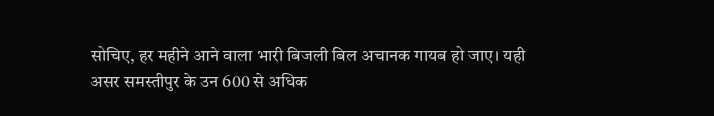सोचिए, हर महीने आने वाला भारी बिजली बिल अचानक गायब हो जाए। यही असर समस्तीपुर के उन 600 से अधिक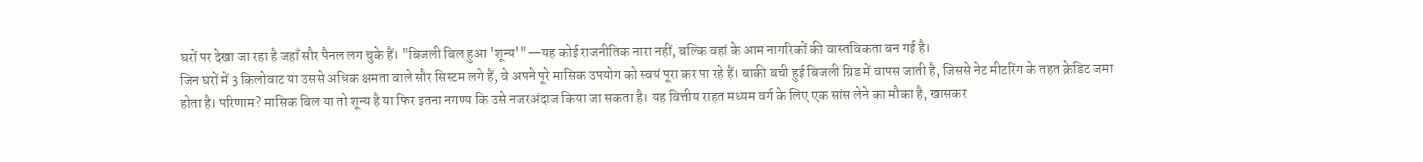घरों पर देखा जा रहा है जहाँ सौर पैनल लग चुके हैं। "बिजली बिल हुआ 'शून्य'"—यह कोई राजनीतिक नारा नहीं, बल्कि वहां के आम नागरिकों की वास्तविकता बन गई है।
जिन घरों में 3 किलोवाट या उससे अधिक क्षमता वाले सौर सिस्टम लगे हैं, वे अपने पूरे मासिक उपयोग को स्वयं पूरा कर पा रहे हैं। बाकी बची हुई बिजली ग्रिड में वापस जाती है, जिससे नेट मीटरिंग के तहत क्रेडिट जमा होता है। परिणाम? मासिक बिल या तो शून्य है या फिर इतना नगण्य कि उसे नजरअंदाज किया जा सकता है। यह वित्तीय राहत मध्यम वर्ग के लिए एक सांस लेने का मौका है, खासकर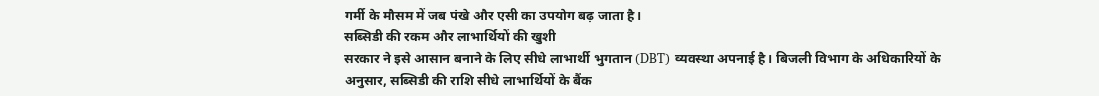गर्मी के मौसम में जब पंखे और एसी का उपयोग बढ़ जाता है।
सब्सिडी की रकम और लाभार्थियों की खुशी
सरकार ने इसे आसान बनाने के लिए सीधे लाभार्थी भुगतान (DBT) व्यवस्था अपनाई है। बिजली विभाग के अधिकारियों के अनुसार, सब्सिडी की राशि सीधे लाभार्थियों के बैंक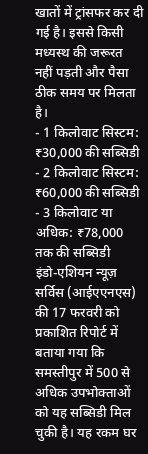खातों में ट्रांसफर कर दी गई है। इससे किसी मध्यस्थ की जरूरत नहीं पड़ती और पैसा ठीक समय पर मिलता है।
- 1 किलोवाट सिस्टम: ₹30,000 की सब्सिडी
- 2 किलोवाट सिस्टम: ₹60,000 की सब्सिडी
- 3 किलोवाट या अधिक: ₹78,000 तक की सब्सिडी
इंडो-एशियन न्यूज़ सर्विस (आईएएनएस) की 17 फरवरी को प्रकाशित रिपोर्ट में बताया गया कि समस्तीपुर में 500 से अधिक उपभोक्ताओं को यह सब्सिडी मिल चुकी है। यह रकम घर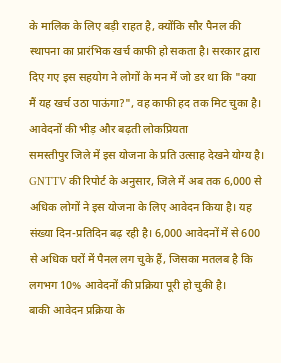के मालिक के लिए बड़ी राहत है, क्योंकि सौर पैनल की स्थापना का प्रारंभिक खर्च काफी हो सकता है। सरकार द्वारा दिए गए इस सहयोग ने लोगों के मन में जो डर था कि "क्या मैं यह खर्च उठा पाऊंगा?", वह काफी हद तक मिट चुका है।
आवेदनों की भीड़ और बढ़ती लोकप्रियता
समस्तीपुर जिले में इस योजना के प्रति उत्साह देखने योग्य है। GNTTV की रिपोर्ट के अनुसार, जिले में अब तक 6,000 से अधिक लोगों ने इस योजना के लिए आवेदन किया है। यह संख्या दिन-प्रतिदिन बढ़ रही है। 6,000 आवेदनों में से 600 से अधिक घरों में पैनल लग चुके हैं, जिसका मतलब है कि लगभग 10% आवेदनों की प्रक्रिया पूरी हो चुकी है।
बाकी आवेदन प्रक्रिया के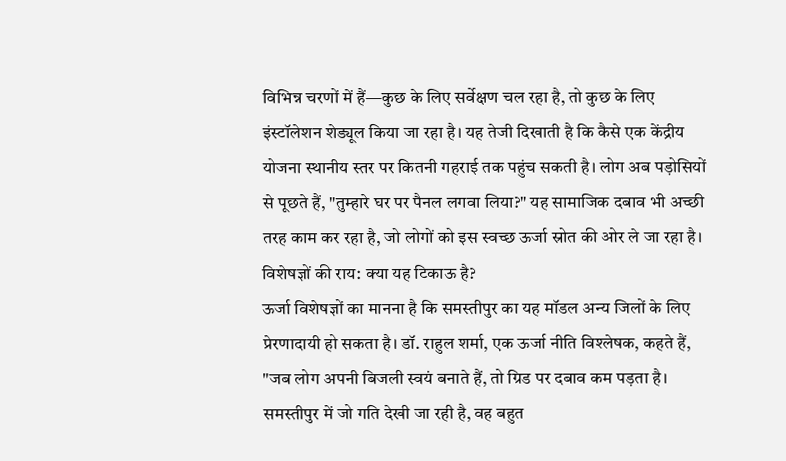विभिन्न चरणों में हैं—कुछ के लिए सर्वेक्षण चल रहा है, तो कुछ के लिए इंस्टॉलेशन शेड्यूल किया जा रहा है। यह तेजी दिखाती है कि कैसे एक केंद्रीय योजना स्थानीय स्तर पर कितनी गहराई तक पहुंच सकती है। लोग अब पड़ोसियों से पूछते हैं, "तुम्हारे घर पर पैनल लगवा लिया?" यह सामाजिक दबाव भी अच्छी तरह काम कर रहा है, जो लोगों को इस स्वच्छ ऊर्जा स्रोत की ओर ले जा रहा है।
विशेषज्ञों की राय: क्या यह टिकाऊ है?
ऊर्जा विशेषज्ञों का मानना है कि समस्तीपुर का यह मॉडल अन्य जिलों के लिए प्रेरणादायी हो सकता है। डॉ. राहुल शर्मा, एक ऊर्जा नीति विश्लेषक, कहते हैं, "जब लोग अपनी बिजली स्वयं बनाते हैं, तो ग्रिड पर दबाव कम पड़ता है। समस्तीपुर में जो गति देखी जा रही है, वह बहुत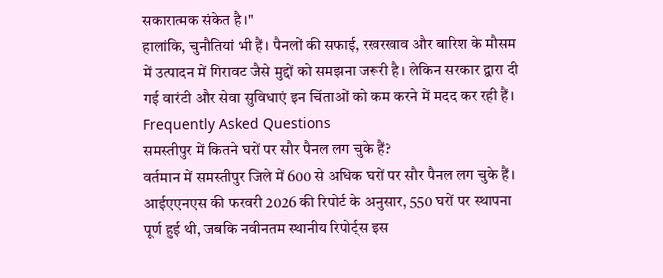सकारात्मक संकेत है।"
हालांकि, चुनौतियां भी हैं। पैनलों की सफाई, रखरखाव और बारिश के मौसम में उत्पादन में गिरावट जैसे मुद्दों को समझना जरूरी है। लेकिन सरकार द्वारा दी गई वारंटी और सेवा सुविधाएं इन चिंताओं को कम करने में मदद कर रही हैं।
Frequently Asked Questions
समस्तीपुर में कितने घरों पर सौर पैनल लग चुके हैं?
वर्तमान में समस्तीपुर जिले में 600 से अधिक घरों पर सौर पैनल लग चुके हैं। आईएएनएस की फरवरी 2026 की रिपोर्ट के अनुसार, 550 घरों पर स्थापना पूर्ण हुई थी, जबकि नवीनतम स्थानीय रिपोर्ट्स इस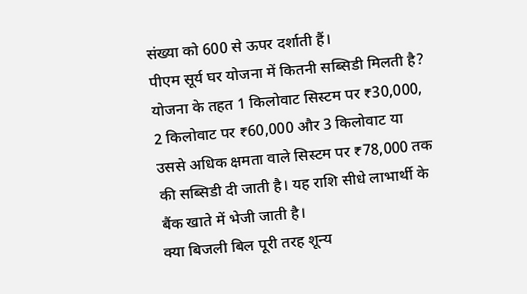संख्या को 600 से ऊपर दर्शाती हैं।
पीएम सूर्य घर योजना में कितनी सब्सिडी मिलती है?
योजना के तहत 1 किलोवाट सिस्टम पर ₹30,000, 2 किलोवाट पर ₹60,000 और 3 किलोवाट या उससे अधिक क्षमता वाले सिस्टम पर ₹78,000 तक की सब्सिडी दी जाती है। यह राशि सीधे लाभार्थी के बैंक खाते में भेजी जाती है।
क्या बिजली बिल पूरी तरह शून्य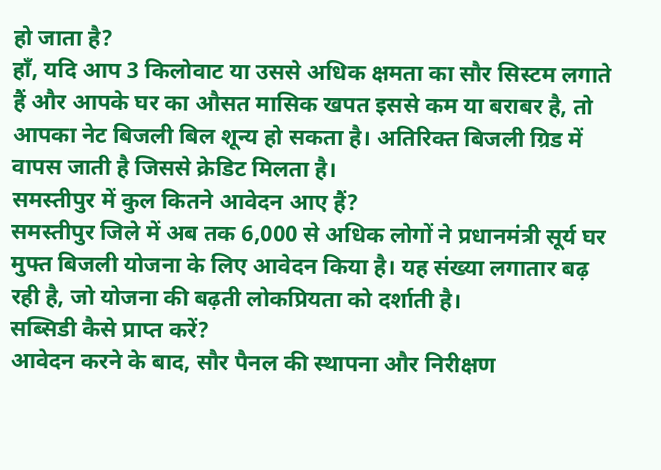हो जाता है?
हाँ, यदि आप 3 किलोवाट या उससे अधिक क्षमता का सौर सिस्टम लगाते हैं और आपके घर का औसत मासिक खपत इससे कम या बराबर है, तो आपका नेट बिजली बिल शून्य हो सकता है। अतिरिक्त बिजली ग्रिड में वापस जाती है जिससे क्रेडिट मिलता है।
समस्तीपुर में कुल कितने आवेदन आए हैं?
समस्तीपुर जिले में अब तक 6,000 से अधिक लोगों ने प्रधानमंत्री सूर्य घर मुफ्त बिजली योजना के लिए आवेदन किया है। यह संख्या लगातार बढ़ रही है, जो योजना की बढ़ती लोकप्रियता को दर्शाती है।
सब्सिडी कैसे प्राप्त करें?
आवेदन करने के बाद, सौर पैनल की स्थापना और निरीक्षण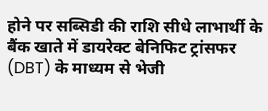होने पर सब्सिडी की राशि सीधे लाभार्थी के बैंक खाते में डायरेक्ट बेनिफिट ट्रांसफर (DBT) के माध्यम से भेजी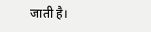जाती है।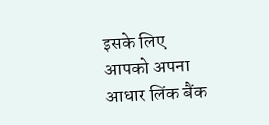इसके लिए आपको अपना आधार लिंक बैंक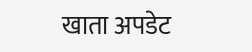खाता अपडेट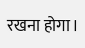रखना होगा।